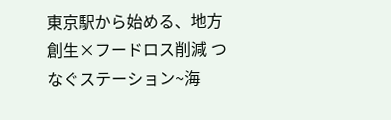東京駅から始める、地方創生×フードロス削減 つなぐステーション~海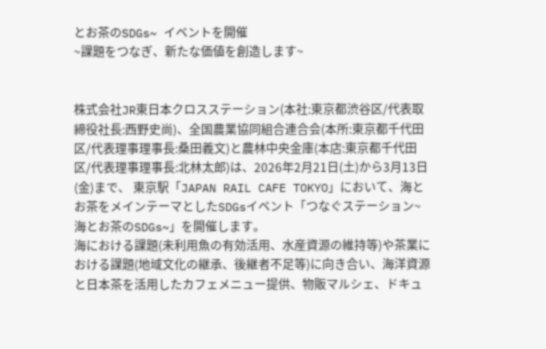とお茶のSDGs~ イベントを開催
~課題をつなぎ、新たな価値を創造します~


株式会社JR東日本クロスステーション(本社:東京都渋谷区/代表取締役社長:西野史尚)、全国農業協同組合連合会(本所:東京都千代田区/代表理事理事長:桑田義文)と農林中央金庫(本店:東京都千代田区/代表理事理事長:北林太郎)は、2026年2月21日(土)から3月13日(金)まで、 東京駅「JAPAN RAIL CAFE TOKYO」において、海とお茶をメインテーマとしたSDGsイベント「つなぐステーション~海とお茶のSDGs~」を開催します。
海における課題(未利用魚の有効活用、水産資源の維持等)や茶業における課題(地域文化の継承、後継者不足等)に向き合い、海洋資源と日本茶を活用したカフェメニュー提供、物販マルシェ、ドキュ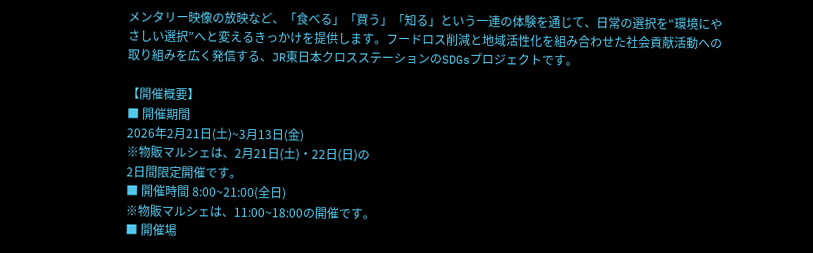メンタリー映像の放映など、「食べる」「買う」「知る」という一連の体験を通じて、日常の選択を“環境にやさしい選択”へと変えるきっかけを提供します。フードロス削減と地域活性化を組み合わせた社会貢献活動への取り組みを広く発信する、JR東日本クロスステーションのSDGsプロジェクトです。

【開催概要】
■ 開催期間
2026年2月21日(土)~3月13日(金)
※物販マルシェは、2月21日(土)・22日(日)の
2日間限定開催です。
■ 開催時間 8:00~21:00(全日)
※物販マルシェは、11:00~18:00の開催です。
■ 開催場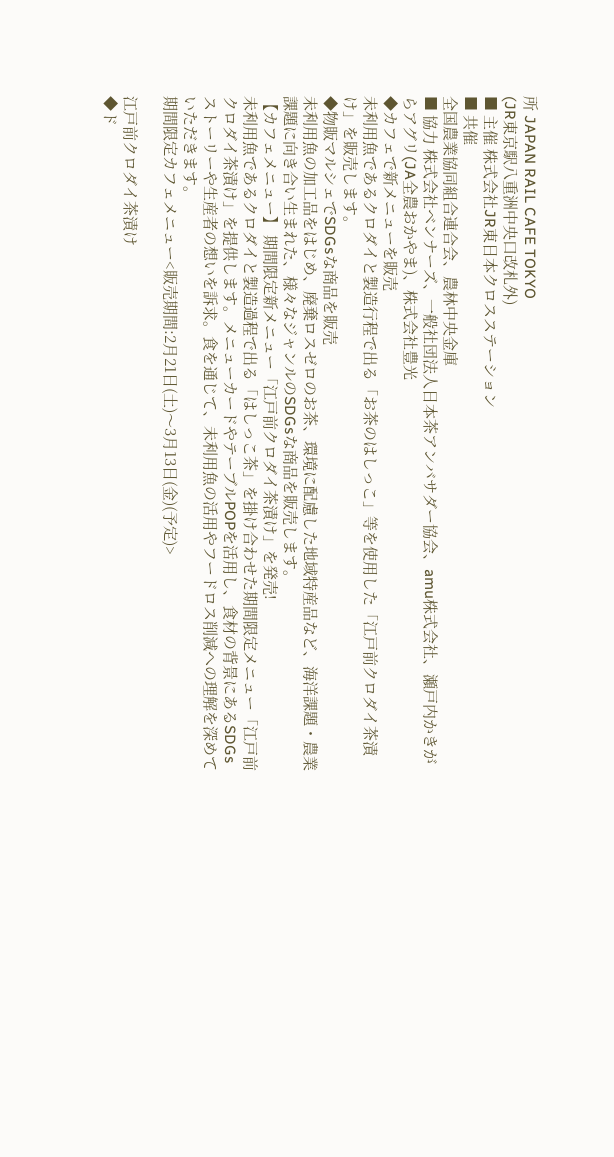所 JAPAN RAIL CAFE TOKYO
(JR東京駅八重洲中央口改札外)
■ 主催 株式会社JR東日本クロスステーション
■ 共催
全国農業協同組合連合会、農林中央金庫
■ 協力 株式会社ベンナーズ、一般社団法人日本茶アンバサダー協会、amu株式会社、瀬戸内かきがらアグリ(JA全農おかやま)、株式会社豊光
◆カフェで新メニューを販売
未利用魚であるクロダイと製造行程で出る「お茶のはしっこ」等を使用した「江戸前クロダイ茶漬け」を販売します。
◆物販マルシェでSDGsな商品を販売
未利用魚の加工品をはじめ、廃棄ロスゼロのお茶、環境に配慮した地域特産品など、海洋課題・農業課題に向き合い生まれた、様々なジャンルのSDGsな商品を販売します。
【カフェメニュー】 期間限定新メニュー「江戸前クロダイ茶漬け」を発売!
未利用魚であるクロダイと製造過程で出る「はしっこ茶」を掛け合わせた期間限定メニュー「江戸前クロダイ茶漬け」を提供します。メニューカードやテーブルPOPを活用し、食材の背景にあるSDGsストーリーや生産者の想いを訴求。食を通じて、未利用魚の活用やフードロス削減への理解を深めていただきます。
期間限定カフェメニュー<販売期間:2月21日(土)〜3月13日(金)(予定)>

江戸前クロダイ茶漬け
◆ド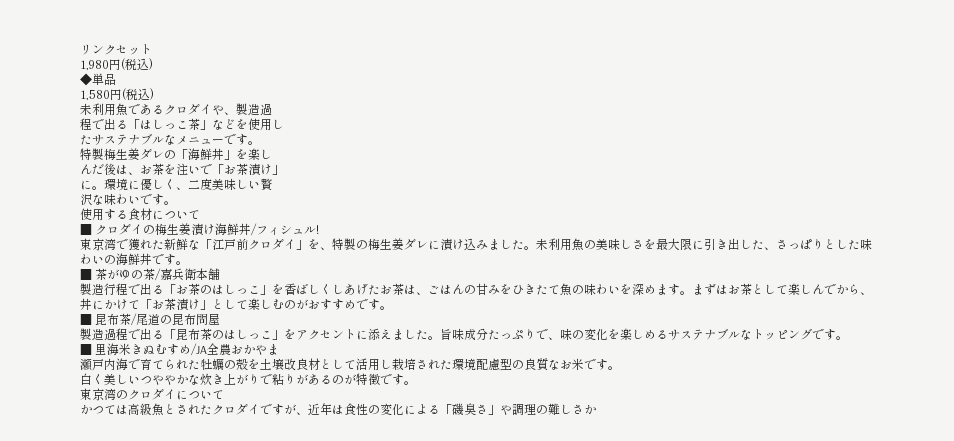リンクセット
1,980円(税込)
◆単品
1,580円(税込)
未利用魚であるクロダイや、製造過
程で出る「はしっこ茶」などを使用し
たサステナブルなメニューです。
特製梅生姜ダレの「海鮮丼」を楽し
んだ後は、お茶を注いで「お茶漬け」
に。環境に優しく、二度美味しい贅
沢な味わいです。
使用する食材について
■ クロダイの梅生姜漬け海鮮丼/フィシュル!
東京湾で獲れた新鮮な「江戸前クロダイ」を、特製の梅生姜ダレに漬け込みました。未利用魚の美味しさを最大限に引き出した、さっぱりとした味わいの海鮮丼です。
■ 茶がゆの茶/嘉兵衛本舗
製造行程で出る「お茶のはしっこ」を香ばしくしあげたお茶は、ごはんの甘みをひきたて魚の味わいを深めます。まずはお茶として楽しんでから、丼にかけて「お茶漬け」として楽しむのがおすすめです。
■ 昆布茶/尾道の昆布問屋
製造過程で出る「昆布茶のはしっこ」をアクセントに添えました。旨味成分たっぷりで、味の変化を楽しめるサステナブルなトッピングです。
■ 里海米きぬむすめ/JA全農おかやま
瀬戸内海で育てられた牡蠣の殻を土壌改良材として活用し栽培された環境配慮型の良質なお米です。
白く美しいつややかな炊き上がりで粘りがあるのが特徴です。
東京湾のクロダイについて
かつては高級魚とされたクロダイですが、近年は食性の変化による「磯臭さ」や調理の難しさか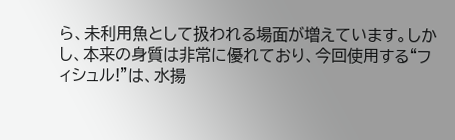ら、未利用魚として扱われる場面が増えています。しかし、本来の身質は非常に優れており、今回使用する“フィシュル!”は、水揚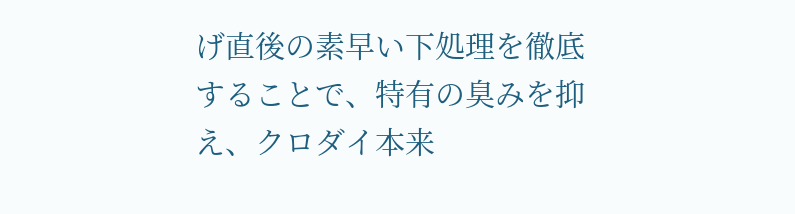げ直後の素早い下処理を徹底することで、特有の臭みを抑え、クロダイ本来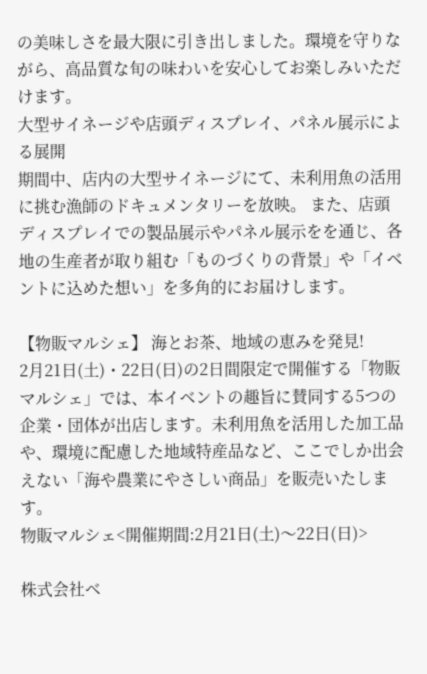の美味しさを最大限に引き出しました。環境を守りながら、高品質な旬の味わいを安心してお楽しみいただけます。
大型サイネージや店頭ディスプレイ、パネル展示による展開
期間中、店内の大型サイネージにて、未利用魚の活用に挑む漁師のドキュメンタリーを放映。 また、店頭ディスプレイでの製品展示やパネル展示をを通じ、各地の生産者が取り組む「ものづくりの背景」や「イベントに込めた想い」を多角的にお届けします。

【物販マルシェ】 海とお茶、地域の恵みを発見!
2月21日(土)・22日(日)の2日間限定で開催する「物販マルシェ」では、本イベントの趣旨に賛同する5つの企業・団体が出店します。未利用魚を活用した加工品や、環境に配慮した地域特産品など、ここでしか出会えない「海や農業にやさしい商品」を販売いたします。
物販マルシェ<開催期間:2月21日(土)〜22日(日)>

株式会社ベ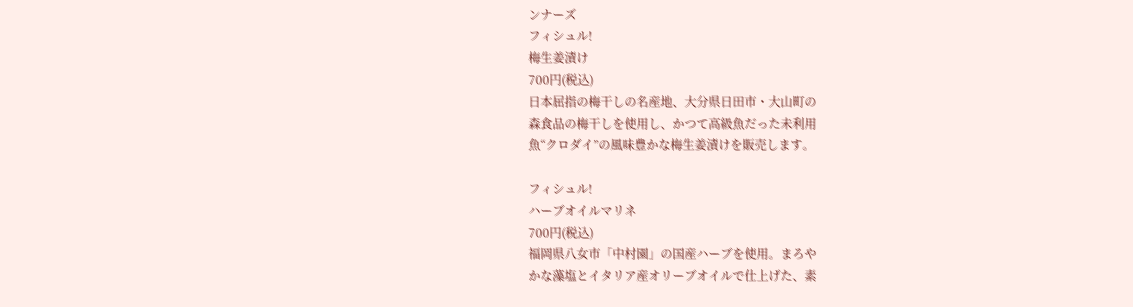ンナーズ
フィシュル!
梅生姜漬け
700円(税込)
日本屈指の梅干しの名産地、大分県日田市・大山町の
森食品の梅干しを使用し、かつて高級魚だった未利用
魚“クロダイ”の風味豊かな梅生姜漬けを販売します。

フィシュル!
ハーブオイルマリネ
700円(税込)
福岡県八女市「中村園」の国産ハーブを使用。まろや
かな藻塩とイタリア産オリーブオイルで仕上げた、素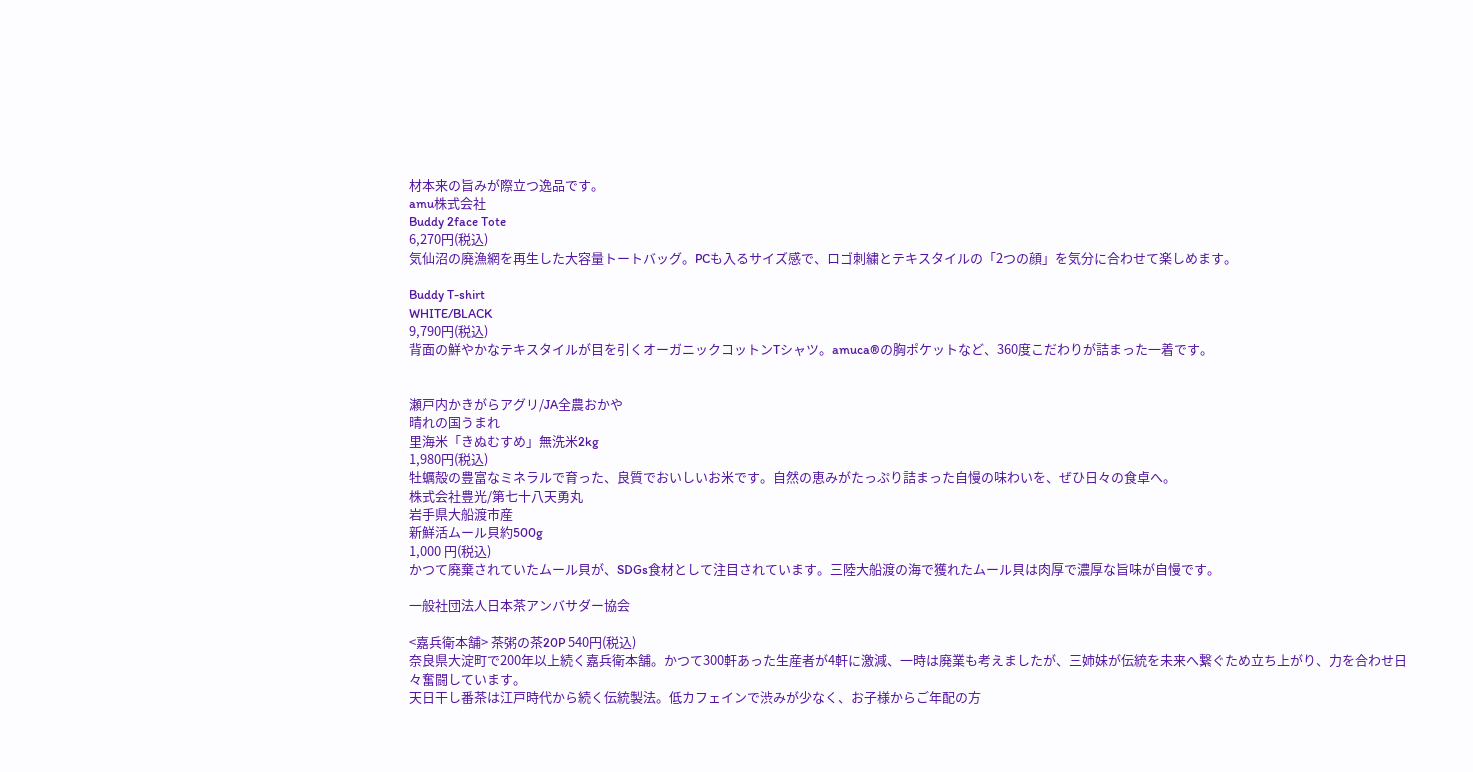材本来の旨みが際立つ逸品です。
amu株式会社
Buddy 2face Tote
6,270円(税込)
気仙沼の廃漁網を再生した大容量トートバッグ。PCも入るサイズ感で、ロゴ刺繍とテキスタイルの「2つの顔」を気分に合わせて楽しめます。

Buddy T-shirt
WHITE/BLACK
9,790円(税込)
背面の鮮やかなテキスタイルが目を引くオーガニックコットンTシャツ。amuca®の胸ポケットなど、360度こだわりが詰まった一着です。


瀬戸内かきがらアグリ/JA全農おかや
晴れの国うまれ
里海米「きぬむすめ」無洗米2kg
1,980円(税込)
牡蠣殻の豊富なミネラルで育った、良質でおいしいお米です。自然の恵みがたっぷり詰まった自慢の味わいを、ぜひ日々の食卓へ。
株式会社豊光/第七十八天勇丸
岩手県大船渡市産
新鮮活ムール貝約500g
1,000 円(税込)
かつて廃棄されていたムール貝が、SDGs食材として注目されています。三陸大船渡の海で獲れたムール貝は肉厚で濃厚な旨味が自慢です。

一般社団法人日本茶アンバサダー協会

<嘉兵衛本舗> 茶粥の茶20P 540円(税込)
奈良県大淀町で200年以上続く嘉兵衛本舗。かつて300軒あった生産者が4軒に激減、一時は廃業も考えましたが、三姉妹が伝統を未来へ繋ぐため立ち上がり、力を合わせ日々奮闘しています。
天日干し番茶は江戸時代から続く伝統製法。低カフェインで渋みが少なく、お子様からご年配の方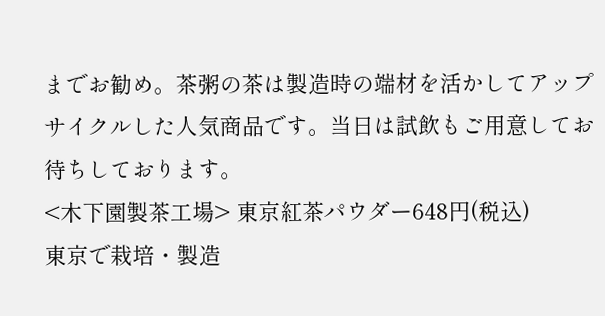までお勧め。茶粥の茶は製造時の端材を活かしてアップサイクルした人気商品です。当日は試飲もご用意してお待ちしております。
<木下園製茶工場> 東京紅茶パウダー648円(税込)
東京で栽培・製造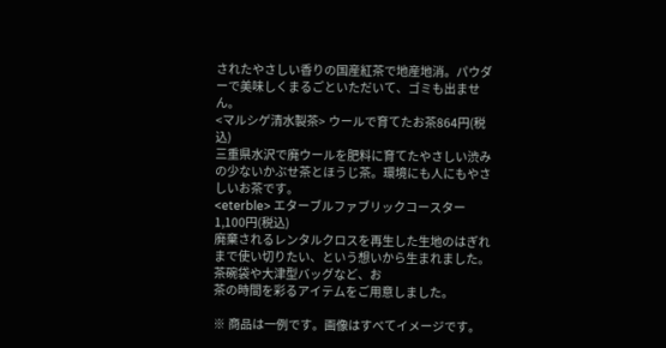されたやさしい香りの国産紅茶で地産地消。パウダーで美味しくまるごといただいて、ゴミも出ません。
<マルシゲ清水製茶> ウールで育てたお茶864円(税込)
三重県水沢で廃ウールを肥料に育てたやさしい渋みの少ないかぶせ茶とほうじ茶。環境にも人にもやさしいお茶です。
<eterble> エターブルファブリックコースター 1,100円(税込)
廃棄されるレンタルクロスを再生した生地のはぎれまで使い切りたい、という想いから生まれました。茶碗袋や大津型バッグなど、お
茶の時間を彩るアイテムをご用意しました。

※ 商品は一例です。画像はすべてイメージです。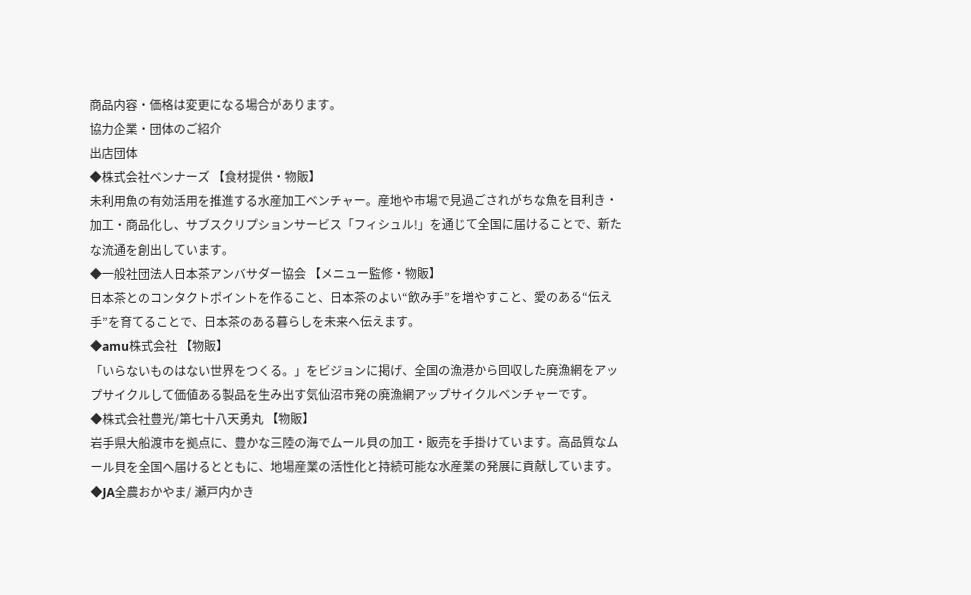商品内容・価格は変更になる場合があります。
協力企業・団体のご紹介
出店団体
◆株式会社ベンナーズ 【食材提供・物販】
未利用魚の有効活用を推進する水産加工ベンチャー。産地や市場で見過ごされがちな魚を目利き・加工・商品化し、サブスクリプションサービス「フィシュル!」を通じて全国に届けることで、新たな流通を創出しています。
◆一般社団法人日本茶アンバサダー協会 【メニュー監修・物販】
日本茶とのコンタクトポイントを作ること、日本茶のよい“飲み手”を増やすこと、愛のある“伝え手”を育てることで、日本茶のある暮らしを未来へ伝えます。
◆amu株式会社 【物販】
「いらないものはない世界をつくる。」をビジョンに掲げ、全国の漁港から回収した廃漁網をアップサイクルして価値ある製品を生み出す気仙沼市発の廃漁網アップサイクルベンチャーです。
◆株式会社豊光/第七十八天勇丸 【物販】
岩手県大船渡市を拠点に、豊かな三陸の海でムール貝の加工・販売を手掛けています。高品質なムール貝を全国へ届けるとともに、地場産業の活性化と持続可能な水産業の発展に貢献しています。
◆JA全農おかやま/ 瀬戸内かき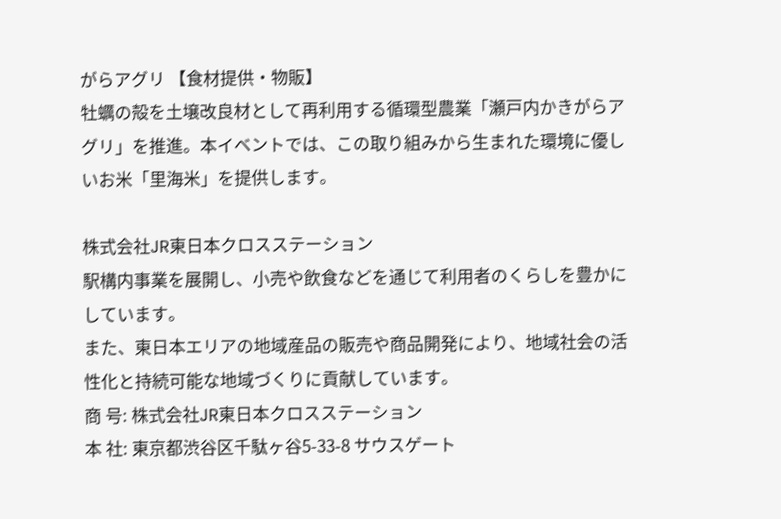がらアグリ 【食材提供・物販】
牡蠣の殻を土壌改良材として再利用する循環型農業「瀬戸内かきがらアグリ」を推進。本イベントでは、この取り組みから生まれた環境に優しいお米「里海米」を提供します。

株式会社JR東日本クロスステーション
駅構内事業を展開し、小売や飲食などを通じて利用者のくらしを豊かにしています。
また、東日本エリアの地域産品の販売や商品開発により、地域社会の活性化と持続可能な地域づくりに貢献しています。
商 号: 株式会社JR東日本クロスステーション
本 社: 東京都渋谷区千駄ヶ谷5-33-8 サウスゲート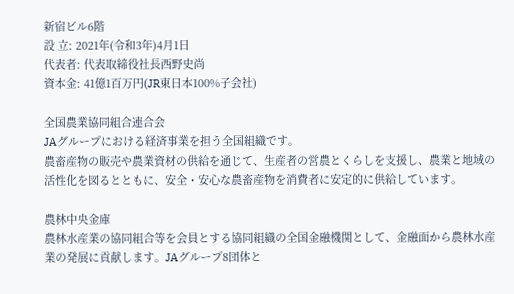新宿ビル6階
設 立: 2021年(令和3年)4月1日
代表者: 代表取締役社長西野史尚
資本金: 41億1百万円(JR東日本100%子会社)

全国農業協同組合連合会
JAグループにおける経済事業を担う全国組織です。
農畜産物の販売や農業資材の供給を通じて、生産者の営農とくらしを支援し、農業と地域の活性化を図るとともに、安全・安心な農畜産物を消費者に安定的に供給しています。

農林中央金庫
農林水産業の協同組合等を会員とする協同組織の全国金融機関として、金融面から農林水産業の発展に貢献します。JAグループ8団体と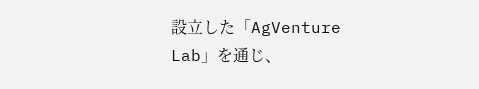設立した「AgVenture Lab」を通じ、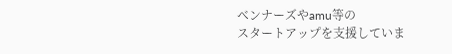ベンナーズやamu等の
スタートアップを支援していま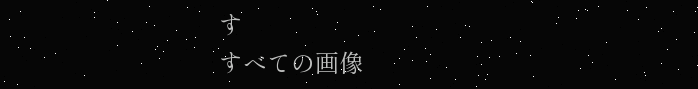す
すべての画像